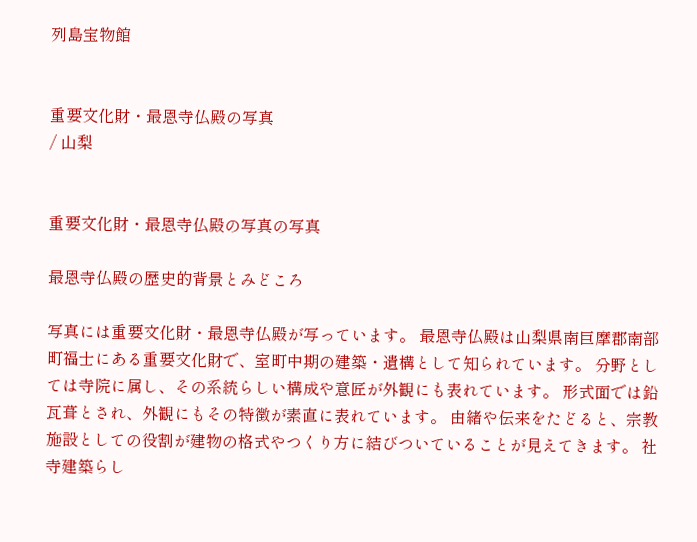列島宝物館


重要文化財・最恩寺仏殿の写真
/ 山梨


重要文化財・最恩寺仏殿の写真の写真

最恩寺仏殿の歴史的背景とみどころ

写真には重要文化財・最恩寺仏殿が写っています。 最恩寺仏殿は山梨県南巨摩郡南部町福士にある重要文化財で、室町中期の建築・遺構として知られています。 分野としては寺院に属し、その系統らしい構成や意匠が外観にも表れています。 形式面では鉛瓦葺とされ、外観にもその特徴が素直に表れています。 由緒や伝来をたどると、宗教施設としての役割が建物の格式やつくり方に結びついていることが見えてきます。 社寺建築らし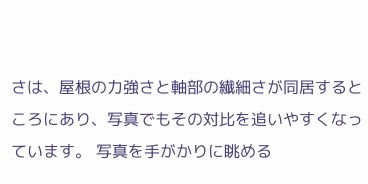さは、屋根の力強さと軸部の繊細さが同居するところにあり、写真でもその対比を追いやすくなっています。 写真を手がかりに眺める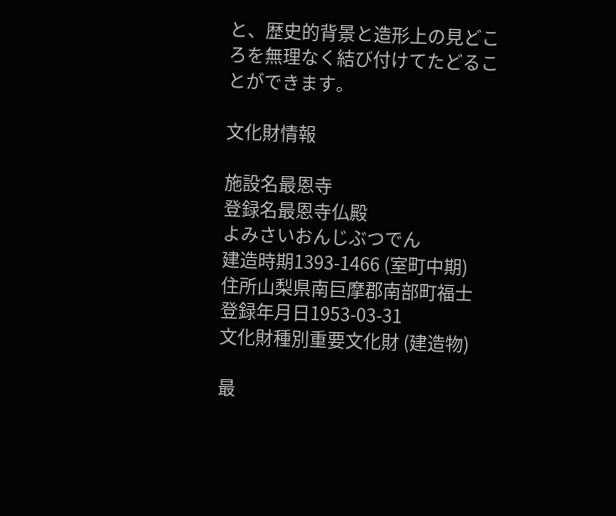と、歴史的背景と造形上の見どころを無理なく結び付けてたどることができます。

文化財情報

施設名最恩寺
登録名最恩寺仏殿
よみさいおんじぶつでん
建造時期1393-1466 (室町中期)
住所山梨県南巨摩郡南部町福士
登録年月日1953-03-31
文化財種別重要文化財 (建造物)

最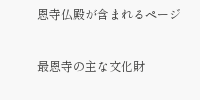恩寺仏殿が含まれるページ


最恩寺の主な文化財